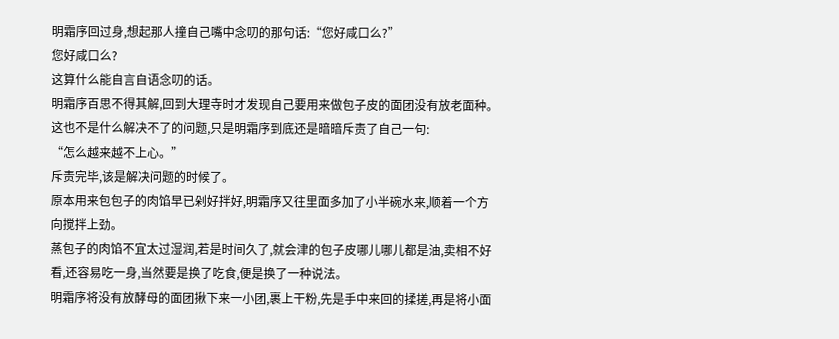明霜序回过身,想起那人撞自己嘴中念叨的那句话:“您好咸口么?”
您好咸口么?
这算什么能自言自语念叨的话。
明霜序百思不得其解,回到大理寺时才发现自己要用来做包子皮的面团没有放老面种。
这也不是什么解决不了的问题,只是明霜序到底还是暗暗斥责了自己一句:
“怎么越来越不上心。”
斥责完毕,该是解决问题的时候了。
原本用来包包子的肉馅早已剁好拌好,明霜序又往里面多加了小半碗水来,顺着一个方向搅拌上劲。
蒸包子的肉馅不宜太过湿润,若是时间久了,就会津的包子皮哪儿哪儿都是油,卖相不好看,还容易吃一身,当然要是换了吃食,便是换了一种说法。
明霜序将没有放酵母的面团揪下来一小团,裹上干粉,先是手中来回的揉搓,再是将小面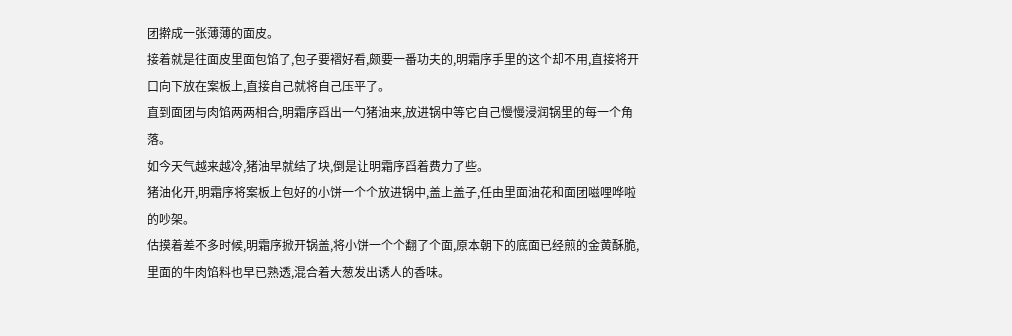团擀成一张薄薄的面皮。
接着就是往面皮里面包馅了,包子要褶好看,颇要一番功夫的,明霜序手里的这个却不用,直接将开口向下放在案板上,直接自己就将自己压平了。
直到面团与肉馅两两相合,明霜序舀出一勺猪油来,放进锅中等它自己慢慢浸润锅里的每一个角落。
如今天气越来越冷,猪油早就结了块,倒是让明霜序舀着费力了些。
猪油化开,明霜序将案板上包好的小饼一个个放进锅中,盖上盖子,任由里面油花和面团嗞哩哗啦的吵架。
估摸着差不多时候,明霜序掀开锅盖,将小饼一个个翻了个面,原本朝下的底面已经煎的金黄酥脆,里面的牛肉馅料也早已熟透,混合着大葱发出诱人的香味。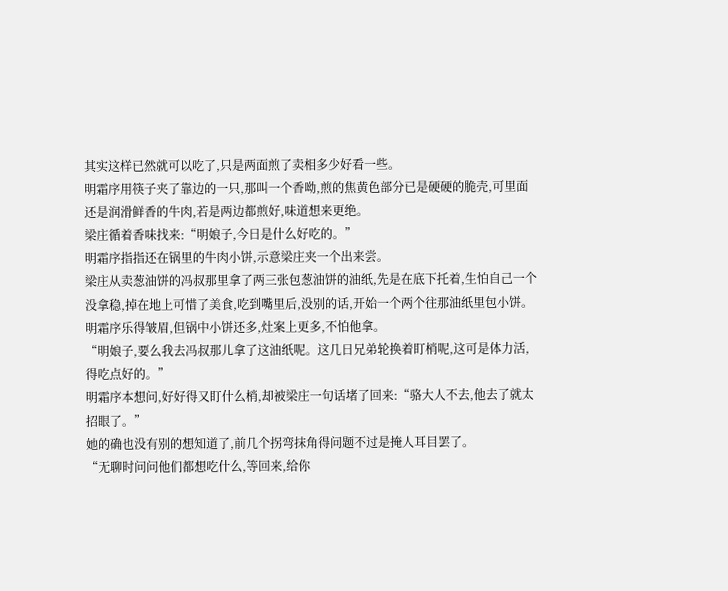其实这样已然就可以吃了,只是两面煎了卖相多少好看一些。
明霜序用筷子夹了靠边的一只,那叫一个香呦,煎的焦黄色部分已是硬硬的脆壳,可里面还是润滑鲜香的牛肉,若是两边都煎好,味道想来更绝。
梁庄循着香味找来:“明娘子,今日是什么好吃的。”
明霜序指指还在锅里的牛肉小饼,示意梁庄夹一个出来尝。
梁庄从卖葱油饼的冯叔那里拿了两三张包葱油饼的油纸,先是在底下托着,生怕自己一个没拿稳,掉在地上可惜了美食,吃到嘴里后,没别的话,开始一个两个往那油纸里包小饼。
明霜序乐得皱眉,但锅中小饼还多,灶案上更多,不怕他拿。
“明娘子,要么我去冯叔那儿拿了这油纸呢。这几日兄弟轮换着盯梢呢,这可是体力活,得吃点好的。”
明霜序本想问,好好得又盯什么梢,却被梁庄一句话堵了回来:“骆大人不去,他去了就太招眼了。”
她的确也没有别的想知道了,前几个拐弯抹角得问题不过是掩人耳目罢了。
“无聊时问问他们都想吃什么,等回来,给你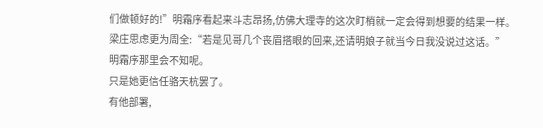们做顿好的!”明霜序看起来斗志昂扬,仿佛大理寺的这次盯梢就一定会得到想要的结果一样。
梁庄思虑更为周全:“若是见哥几个丧眉搭眼的回来,还请明娘子就当今日我没说过这话。”
明霜序那里会不知呢。
只是她更信任骆天杭罢了。
有他部署,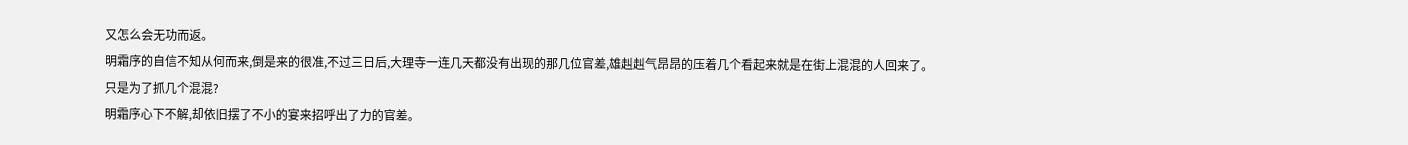又怎么会无功而返。
明霜序的自信不知从何而来,倒是来的很准,不过三日后,大理寺一连几天都没有出现的那几位官差,雄赳赳气昂昂的压着几个看起来就是在街上混混的人回来了。
只是为了抓几个混混?
明霜序心下不解,却依旧摆了不小的宴来招呼出了力的官差。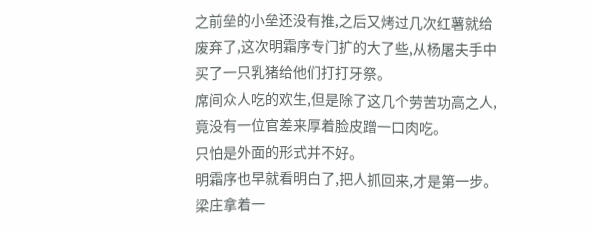之前垒的小垒还没有推,之后又烤过几次红薯就给废弃了,这次明霜序专门扩的大了些,从杨屠夫手中买了一只乳猪给他们打打牙祭。
席间众人吃的欢生,但是除了这几个劳苦功高之人,竟没有一位官差来厚着脸皮蹭一口肉吃。
只怕是外面的形式并不好。
明霜序也早就看明白了,把人抓回来,才是第一步。
梁庄拿着一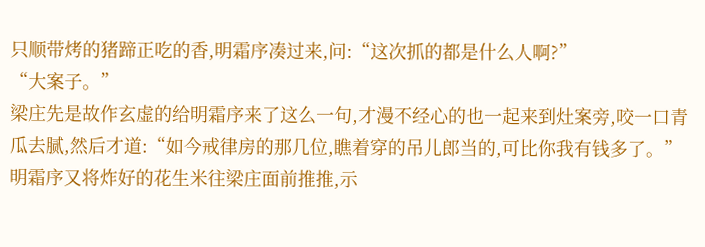只顺带烤的猪蹄正吃的香,明霜序凑过来,问:“这次抓的都是什么人啊?”
“大案子。”
梁庄先是故作玄虚的给明霜序来了这么一句,才漫不经心的也一起来到灶案旁,咬一口青瓜去腻,然后才道:“如今戒律房的那几位,瞧着穿的吊儿郎当的,可比你我有钱多了。”
明霜序又将炸好的花生米往梁庄面前推推,示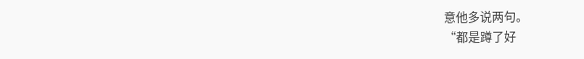意他多说两句。
“都是蹲了好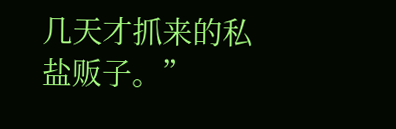几天才抓来的私盐贩子。”